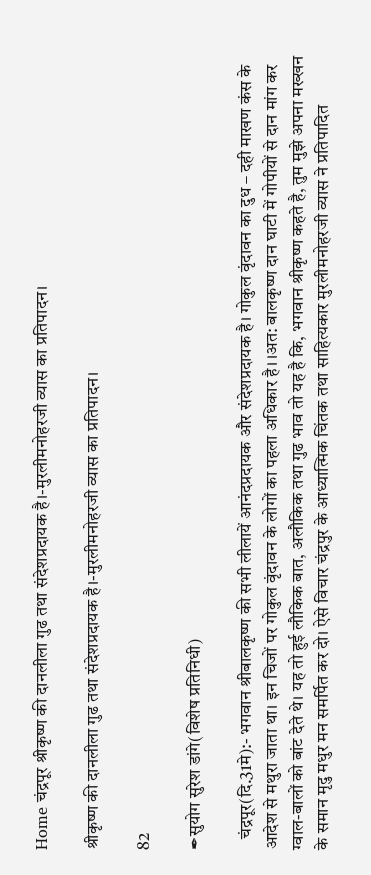Home चंद्रपूर श्रीकृष्ण की दानलीला गुढ तथा संदेशप्रदायक है।-मुरलीमनोहरजी व्यास का प्रतिपादन।

श्रीकृष्ण की दानलीला गुढ तथा संदेशप्रदायक है।-मुरलीमनोहरजी व्यास का प्रतिपादन।

82

✒सुयोग सुरेश डांगे(विशेष प्रतिनिधी)

   चंद्रपूर(दि.31मे):- भगवान श्रीबालकृष्ण की सभी लीलायें आनंदप्रदायक और संदेशप्रदायक है। गोकुल वृंदावन का दुध – दही माखण कंस के आदेश से मथुरा जाता था। इन चिजों पर गोकुल वृंदावन के लोगों का पहला अधिकार है। ।अत: बालकृष्ण दान घाटी में गोपीयों से दान मांग कर ग्वाल-बालों को बांट देते थे। यह तो हुई लौकिक बात, अलौकिक तथा गुढ भाव तो यह है कि, भगवान श्रीकृष्ण कहते है, तुम मुझे अपना मख्खन के समान मृदु मधुर मन समर्पित कर दो। ऐसे विचार चंद्रपुर के आध्यात्मिक चिंतक तथा साहित्यकार मुरलीमनोहरजी व्यास ने प्रतिपादित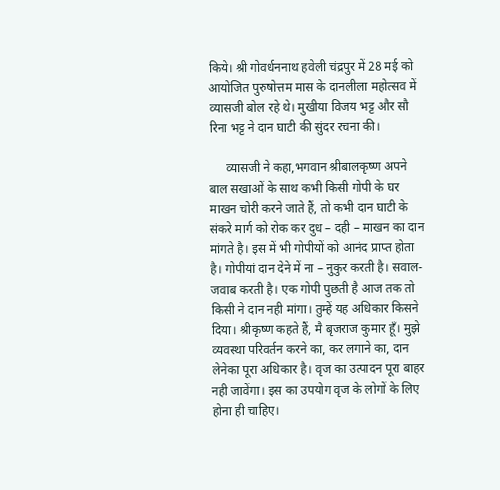किये। श्री गोवर्धननाथ हवेली चंद्रपुर में 28 मई को आयोजित पुरुषोत्तम मास के दानलीला महोत्सव में व्यासजी बोल रहे थे। मुखीया विजय भट्ट और सौ रिना भट्ट ने दान घाटी की सुंदर रचना की।

     व्यासजी ने कहा,भगवान श्रीबालकृष्ण अपने बाल सखाओं के साथ कभी किसी गोपी के घर माखन चोरी करने जाते हैं, तो कभी दान घाटी के संकरे मार्ग को रोक कर दुध – दही – माखन का दान मांगते है। इस में भी गोपीयों को आनंद प्राप्त होता है। गोपीयां दान देने में ना – नुकुर करती है। सवाल-जवाब करती है। एक गोपी पुछती है आज तक तो किसी ने दान नही मांगा। तुम्हें यह अधिकार किसने दिया। श्रीकृष्ण कहते हैं, मै बृजराज कुमार हूँ। मुझे व्यवस्था परिवर्तन करने का, कर लगाने का, दान लेनेका पूरा अधिकार है। वृज का उत्पादन पूरा बाहर नही जावेंगा। इस का उपयोग वृज के लोगों के लिए होना ही चाहिए।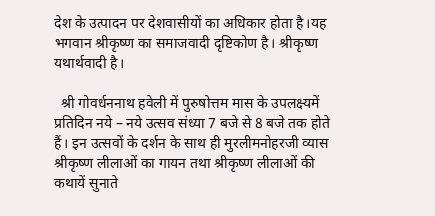देश के उत्पादन पर देशवासीयों का अधिकार होता है।यह भगवान श्रीकृष्ण का समाजवादी दृष्टिकोण है। श्रीकृष्ण यथार्थवादी है।

  श्री गोवर्धननाथ हवेली में पुरुषोत्तम मास के उपलक्ष्यमें प्रतिदिन नये – नये उत्सव संध्या 7 बजे से 8 बजे तक होते हैं। इन उत्सवों के दर्शन के साथ ही मुरलीमनोहरजी व्यास श्रीकृष्ण लीलाओं का गायन तथा श्रीकृष्ण लीलाओं की कथायें सुनाते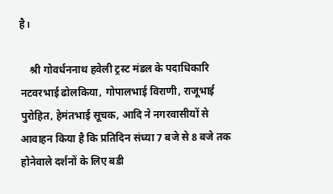है।

    श्री गोवर्धननाथ हवेली ट्रस्ट मंडल के पदाधिकारि नटवरभाई ढोलकिया, गोपालभाई विराणी, राजूभाई पुरोहित, हेमंतभाई सूचक, आदि ने नगरवासीयों से आवाहन किया है कि प्रतिदिन संध्या 7 बजे से 8 बजे तक होनेवाले दर्शनों के लिए बडी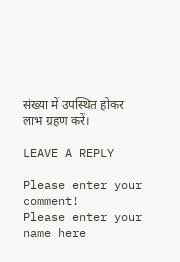संख्या में उपस्थित होकर लाभ ग्रहण करें।

LEAVE A REPLY

Please enter your comment!
Please enter your name here